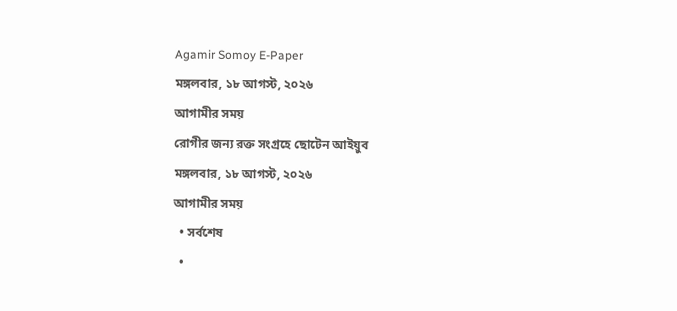Agamir Somoy E-Paper
মঙ্গলবার, ১৮ আগস্ট, ২০২৬
আগামীর সময়
রোগীর জন্য রক্ত সংগ্রহে ছোটেন আইয়ুব
মঙ্গলবার, ১৮ আগস্ট, ২০২৬
আগামীর সময়
  • সর্বশেষ
  •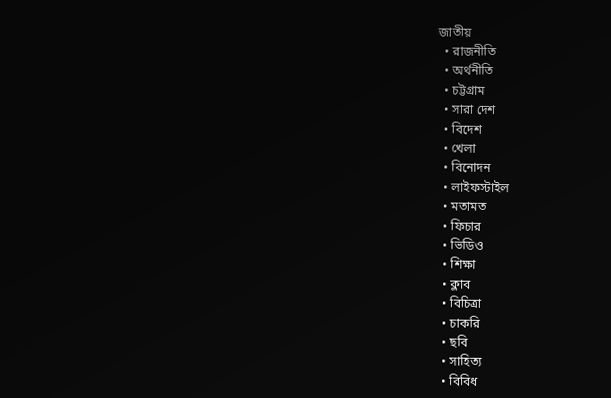জাতীয়
  • রাজনীতি
  • অর্থনীতি
  • চট্টগ্রাম
  • সারা দেশ
  • বিদেশ
  • খেলা
  • বিনোদন
  • লাইফস্টাইল
  • মতামত
  • ফিচার
  • ভিডিও
  • শিক্ষা
  • ক্লাব
  • বিচিত্রা
  • চাকরি
  • ছবি
  • সাহিত্য
  • বিবিধ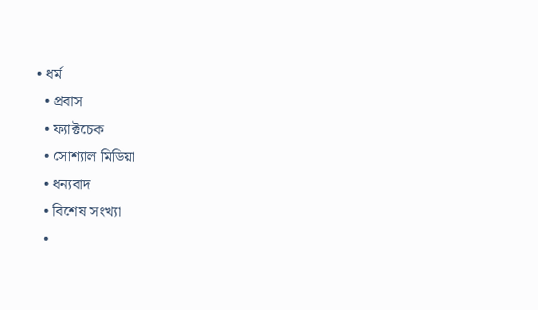• ধর্ম
  • প্রবাস
  • ফ্যাক্টচেক
  • সোশ্যাল মিডিয়া
  • ধন্যবাদ
  • বিশেষ সংখ্যা
  •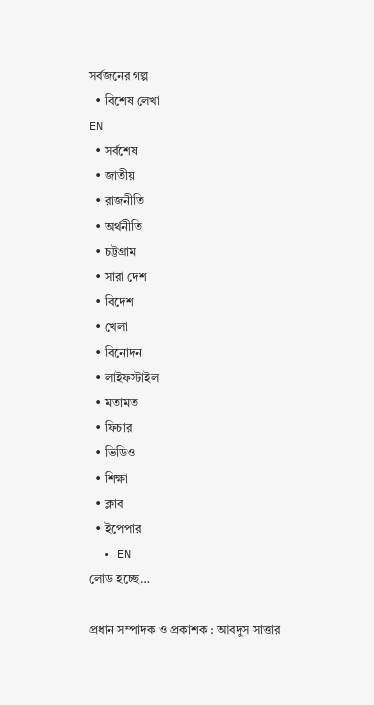সর্বজনের গল্প
  • বিশেষ লেখা
EN
  • সর্বশেষ
  • জাতীয়
  • রাজনীতি
  • অর্থনীতি
  • চট্টগ্রাম
  • সারা দেশ
  • বিদেশ
  • খেলা
  • বিনোদন
  • লাইফস্টাইল
  • মতামত
  • ফিচার
  • ভিডিও
  • শিক্ষা
  • ক্লাব
  • ইপেপার
  • EN
লোড হচ্ছে…

প্রধান সম্পাদক ও প্রকাশক : আবদুস সাত্তার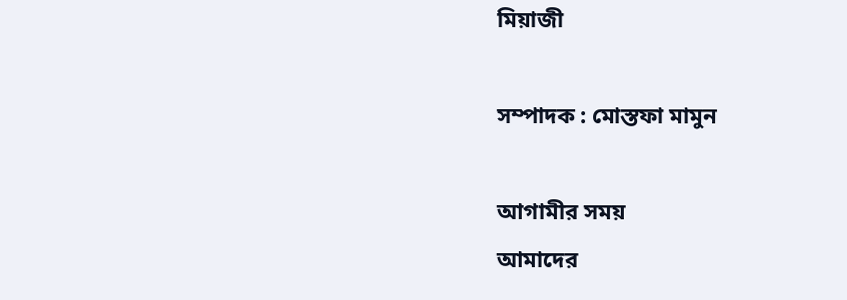মিয়াজী

সম্পাদক : মোস্তফা মামুন

আগামীর সময়
আমাদের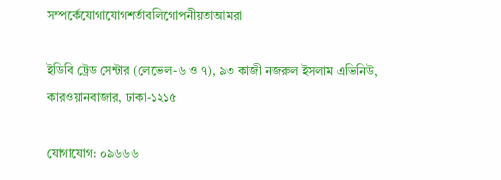সম্পর্কেযোগাযোগশর্তাবলিগোপনীয়তাআমরা

ইডিবি ট্রেড সেন্টার (লেভেল-৬ ও ৭), ৯৩ কাজী নজরুল ইসলাম এভিনিউ, কারওয়ানবাজার, ঢাকা-১২১৫

যোগাযোগ: ০৯৬৬৬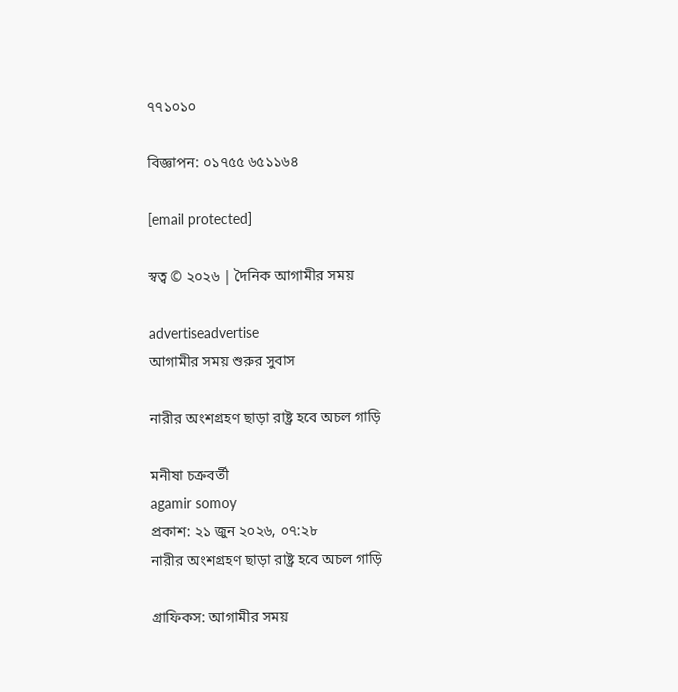৭৭১০১০

বিজ্ঞাপন: ০১৭৫৫ ৬৫১১৬৪

[email protected]

স্বত্ব © ২০২৬ | দৈনিক আগামীর সময়

advertiseadvertise
আগামীর সময় শুরুর সুবাস

নারীর অংশগ্রহণ ছাড়া রাষ্ট্র হবে অচল গাড়ি

মনীষা চক্রবর্তী
agamir somoy
প্রকাশ: ২১ জুন ২০২৬, ০৭:২৮
নারীর অংশগ্রহণ ছাড়া রাষ্ট্র হবে অচল গাড়ি

গ্রাফিকস: আগামীর সময়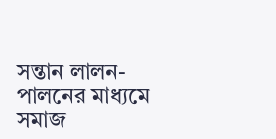সন্তান লালন-পালনের মাধ্যমে সমাজ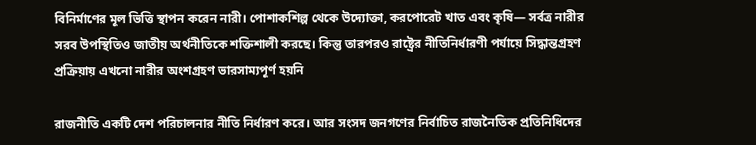বিনির্মাণের মূল ভিত্তি স্থাপন করেন নারী। পোশাকশিল্প থেকে উদ্যোক্তা, করপোরেট খাত এবং কৃষি— সর্বত্র নারীর সরব উপস্থিতিও জাতীয় অর্থনীতিকে শক্তিশালী করছে। কিন্তু তারপরও রাষ্ট্রের নীতিনির্ধারণী পর্যায়ে সিদ্ধান্তগ্রহণ প্রক্রিয়ায় এখনো নারীর অংশগ্রহণ ভারসাম্যপূর্ণ হয়নি

রাজনীতি একটি দেশ পরিচালনার নীতি নির্ধারণ করে। আর সংসদ জনগণের নির্বাচিত রাজনৈতিক প্রতিনিধিদের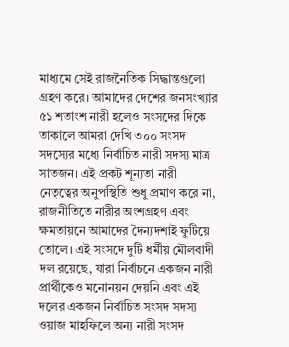মাধ্যমে সেই রাজনৈতিক সিদ্ধান্তগুলো গ্রহণ করে। আমাদের দেশের জনসংখ্যার ৫১ শতাংশ নারী হলেও সংসদের দিকে তাকালে আমরা দেখি ৩০০ সংসদ সদস্যের মধ্যে নির্বাচিত নারী সদস্য মাত্র সাতজন। এই প্রকট শূন্যতা নারী নেতৃত্বের অনুপস্থিতি শুধু প্রমাণ করে না, রাজনীতিতে নারীর অংশগ্রহণ এবং ক্ষমতায়নে আমাদের দৈন্যদশাই ফুটিয়ে তোলে। এই সংসদে দুটি ধর্মীয় মৌলবাদী দল রয়েছে, যারা নির্বাচনে একজন নারী প্রার্থীকেও মনোনয়ন দেয়নি এবং এই দলের একজন নির্বাচিত সংসদ সদস্য ওয়াজ মাহফিলে অন্য নারী সংসদ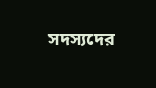সদস্যদের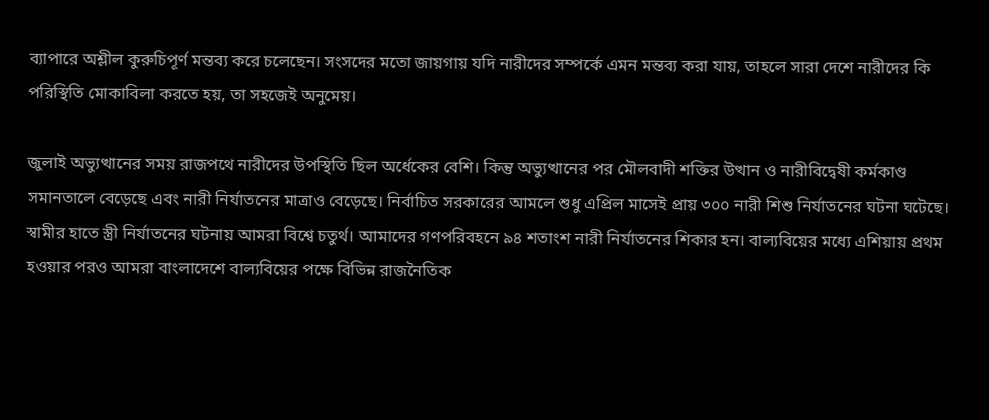ব্যাপারে অশ্লীল কুরুচিপূর্ণ মন্তব্য করে চলেছেন। সংসদের মতো জায়গায় যদি নারীদের সম্পর্কে এমন মন্তব্য করা যায়, তাহলে সারা দেশে নারীদের কি পরিস্থিতি মোকাবিলা করতে হয়, তা সহজেই অনুমেয়।

জুলাই অভ্যুত্থানের সময় রাজপথে নারীদের উপস্থিতি ছিল অর্ধেকের বেশি। কিন্তু অভ্যুত্থানের পর মৌলবাদী শক্তির উত্থান ও নারীবিদ্বেষী কর্মকাণ্ড সমানতালে বেড়েছে এবং নারী নির্যাতনের মাত্রাও বেড়েছে। নির্বাচিত সরকারের আমলে শুধু এপ্রিল মাসেই প্রায় ৩০০ নারী শিশু নির্যাতনের ঘটনা ঘটেছে। স্বামীর হাতে স্ত্রী নির্যাতনের ঘটনায় আমরা বিশ্বে চতুর্থ। আমাদের গণপরিবহনে ৯৪ শতাংশ নারী নির্যাতনের শিকার হন। বাল্যবিয়ের মধ্যে এশিয়ায় প্রথম হওয়ার পরও আমরা বাংলাদেশে বাল্যবিয়ের পক্ষে বিভিন্ন রাজনৈতিক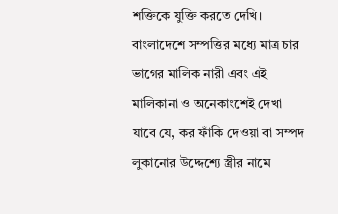শক্তিকে যুক্তি করতে দেখি। বাংলাদেশে সম্পত্তির মধ্যে মাত্র চার ভাগের মালিক নারী এবং এই মালিকানা ও অনেকাংশেই দেখা যাবে যে, কর ফাঁকি দেওয়া বা সম্পদ লুকানোর উদ্দেশ্যে স্ত্রীর নামে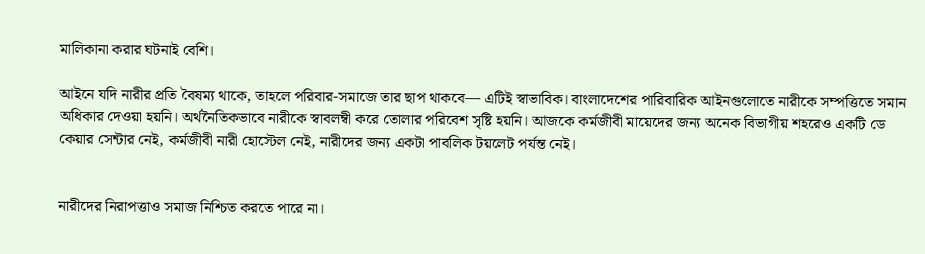মালিকানা করার ঘটনাই বেশি।

আইনে যদি নারীর প্রতি বৈষম্য থাকে, তাহলে পরিবার-সমাজে তার ছাপ থাকবে— এটিই স্বাভাবিক। বাংলাদেশের পারিবারিক আইনগুলোতে নারীকে সম্পত্তিতে সমান অধিকার দেওয়া হয়নি। অর্থনৈতিকভাবে নারীকে স্বাবলম্বী করে তোলার পরিবেশ সৃষ্টি হয়নি। আজকে কর্মজীবী মায়েদের জন্য অনেক বিভাগীয় শহরেও একটি ডে কেয়ার সেন্টার নেই, কর্মজীবী নারী হোস্টেল নেই, নারীদের জন্য একটা পাবলিক টয়লেট পর্যন্ত নেই।


নারীদের নিরাপত্তাও সমাজ নিশ্চিত করতে পারে না।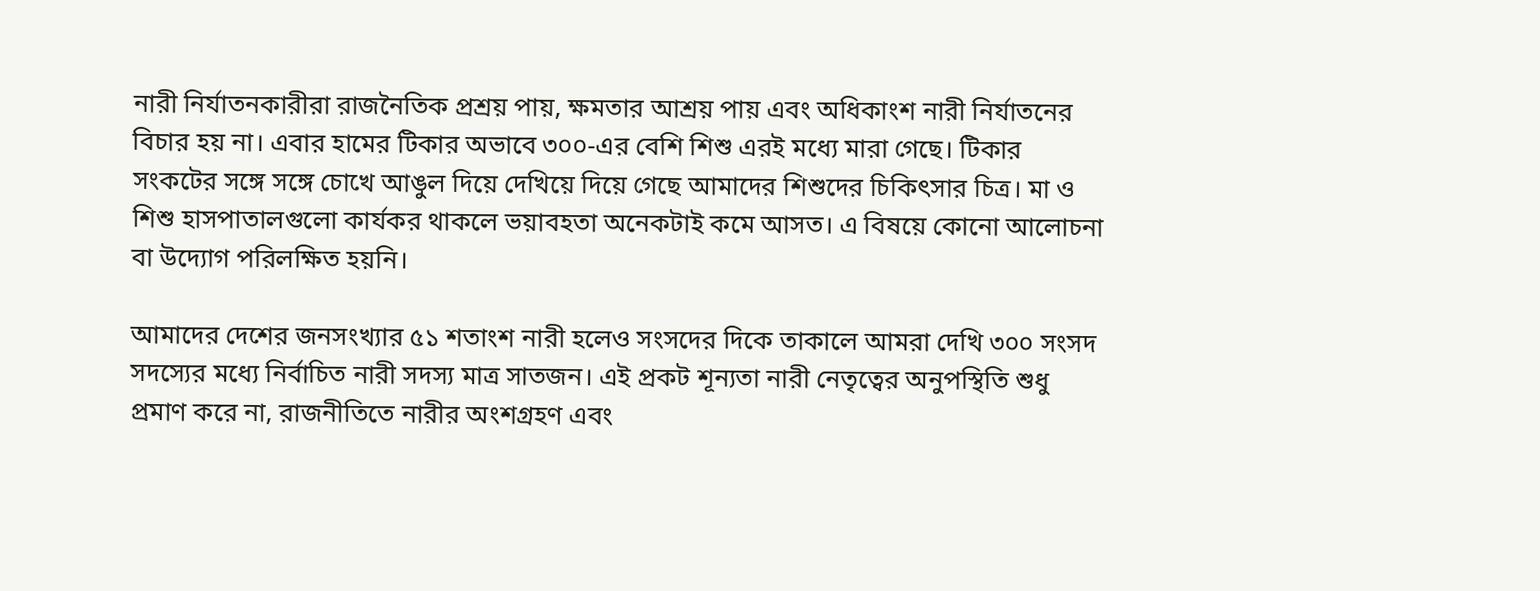নারী নির্যাতনকারীরা রাজনৈতিক প্রশ্রয় পায়, ক্ষমতার আশ্রয় পায় এবং অধিকাংশ নারী নির্যাতনের বিচার হয় না। এবার হামের টিকার অভাবে ৩০০-এর বেশি শিশু এরই মধ্যে মারা গেছে। টিকার সংকটের সঙ্গে সঙ্গে চোখে আঙুল দিয়ে দেখিয়ে দিয়ে গেছে আমাদের শিশুদের চিকিৎসার চিত্র। মা ও শিশু হাসপাতালগুলো কার্যকর থাকলে ভয়াবহতা অনেকটাই কমে আসত। এ বিষয়ে কোনো আলোচনা বা উদ্যোগ পরিলক্ষিত হয়নি।

আমাদের দেশের জনসংখ্যার ৫১ শতাংশ নারী হলেও সংসদের দিকে তাকালে আমরা দেখি ৩০০ সংসদ সদস্যের মধ্যে নির্বাচিত নারী সদস্য মাত্র সাতজন। এই প্রকট শূন্যতা নারী নেতৃত্বের অনুপস্থিতি শুধু প্রমাণ করে না, রাজনীতিতে নারীর অংশগ্রহণ এবং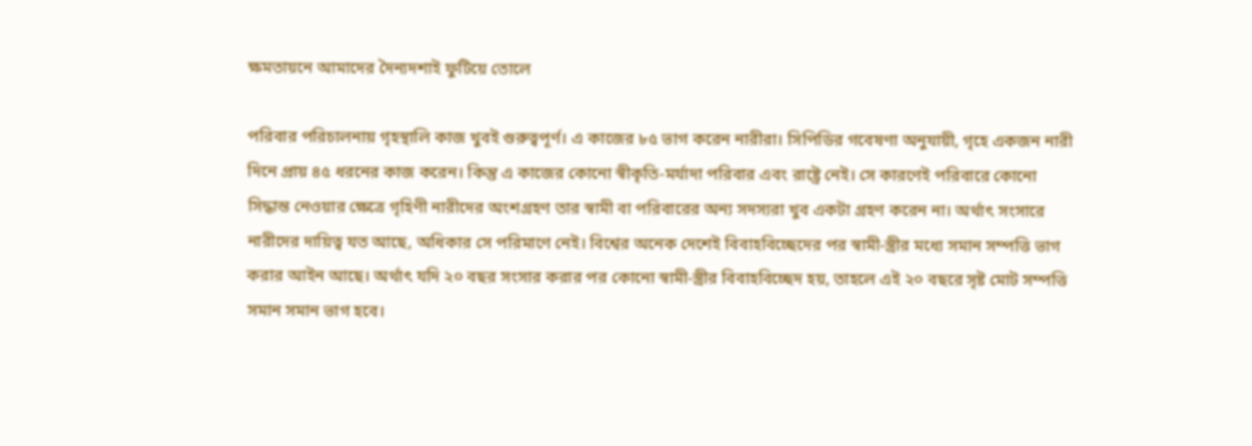ক্ষমতায়নে আমাদের দৈন্যদশাই ফুটিয়ে তোলে

পরিবার পরিচালনায় গৃহস্থালি কাজ খুবই গুরুত্বপূর্ণ। এ কাজের ৮৫ ভাগ করেন নারীরা। সিপিডির গবেষণা অনুযায়ী, গৃহে একজন নারী দিনে প্রায় ৪৫ ধরনের কাজ করেন। কিন্তু এ কাজের কোনো স্বীকৃতি-মর্যাদা পরিবার এবং রাষ্ট্রে নেই। সে কারণেই পরিবারে কোনো সিদ্ধান্ত নেওয়ার ক্ষেত্রে গৃহিণী নারীদের অংশগ্রহণ তার স্বামী বা পরিবারের অন্য সদস্যরা খুব একটা গ্রহণ করেন না। অর্থাৎ সংসারে নারীদের দায়িত্ব যত আছে, অধিকার সে পরিমাণে নেই। বিশ্বের অনেক দেশেই বিবাহবিচ্ছেদের পর স্বামী-স্ত্রীর মধ্যে সমান সম্পত্তি ভাগ করার আইন আছে। অর্থাৎ যদি ২০ বছর সংসার করার পর কোনো স্বামী-স্ত্রীর বিবাহবিচ্ছেদ হয়, তাহলে এই ২০ বছরে সৃষ্ট মোট সম্পত্তি সমান সমান ভাগ হবে।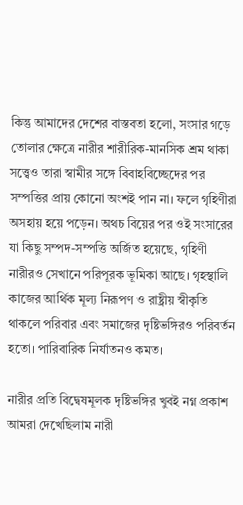কিন্তু আমাদের দেশের বাস্তবতা হলো, সংসার গড়ে তোলার ক্ষেত্রে নারীর শারীরিক-মানসিক শ্রম থাকা সত্ত্বেও তারা স্বামীর সঙ্গে বিবাহবিচ্ছেদের পর সম্পত্তির প্রায় কোনো অংশই পান না। ফলে গৃহিণীরা অসহায় হয়ে পড়েন। অথচ বিয়ের পর ওই সংসারের যা কিছু সম্পদ-সম্পত্তি অর্জিত হয়েছে, গৃহিণী নারীরও সেখানে পরিপূরক ভূমিকা আছে। গৃহস্থালি কাজের আর্থিক মূল্য নিরূপণ ও রাষ্ট্রীয় স্বীকৃতি থাকলে পরিবার এবং সমাজের দৃষ্টিভঙ্গিরও পরিবর্তন হতো। পারিবারিক নির্যাতনও কমত।

নারীর প্রতি বিদ্বেষমূলক দৃষ্টিভঙ্গির খুবই নগ্ন প্রকাশ আমরা দেখেছিলাম নারী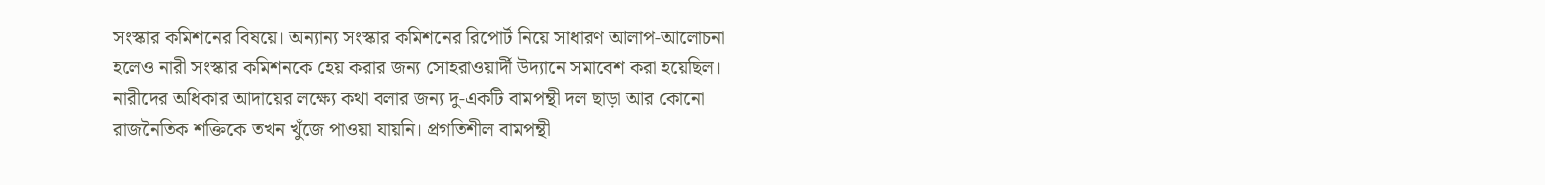সংস্কার কমিশনের বিষয়ে। অন্যান্য সংস্কার কমিশনের রিপোর্ট নিয়ে সাধারণ আলাপ-আলোচনা হলেও নারী সংস্কার কমিশনকে হেয় করার জন্য সোহরাওয়ার্দী উদ্যানে সমাবেশ করা হয়েছিল। নারীদের অধিকার আদায়ের লক্ষ্যে কথা বলার জন্য দু-একটি বামপন্থী দল ছাড়া আর কোনো রাজনৈতিক শক্তিকে তখন খুঁজে পাওয়া যায়নি। প্রগতিশীল বামপন্থী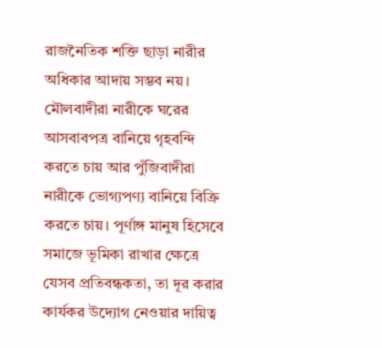রাজনৈতিক শক্তি ছাড়া নারীর অধিকার আদায় সম্ভব নয়। মৌলবাদীরা নারীকে ঘরের আসবাবপত্র বানিয়ে গৃহবন্দি করতে চায় আর পুঁজিবাদীরা নারীকে ভোগ্যপণ্য বানিয়ে বিক্রি করতে চায়। পূর্ণাঙ্গ মানুষ হিসেবে সমাজে ভূমিকা রাখার ক্ষেত্রে যেসব প্রতিবন্ধকতা, তা দূর করার কার্যকর উদ্যোগ নেওয়ার দায়িত্ব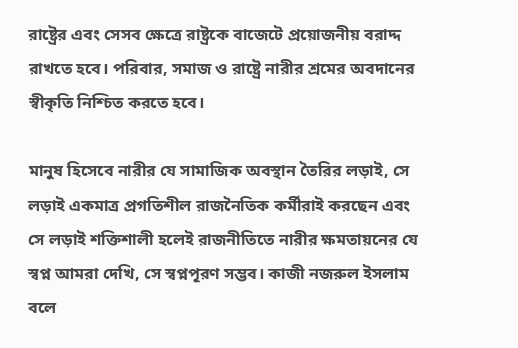রাষ্ট্রের এবং সেসব ক্ষেত্রে রাষ্ট্রকে বাজেটে প্রয়োজনীয় বরাদ্দ রাখতে হবে। পরিবার, সমাজ ও রাষ্ট্রে নারীর শ্রমের অবদানের স্বীকৃতি নিশ্চিত করতে হবে।

মানুষ হিসেবে নারীর যে সামাজিক অবস্থান তৈরির লড়াই, সে লড়াই একমাত্র প্রগতিশীল রাজনৈতিক কর্মীরাই করছেন এবং সে লড়াই শক্তিশালী হলেই রাজনীতিতে নারীর ক্ষমতায়নের যে স্বপ্ন আমরা দেখি, সে স্বপ্নপূরণ সম্ভব। কাজী নজরুল ইসলাম বলে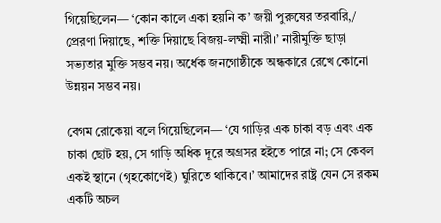গিয়েছিলেন— ‘কোন কালে একা হয়নি ক’ জয়ী পুরুষের তরবারি,/ প্রেরণা দিয়াছে, শক্তি দিয়াছে বিজয়-লক্ষ্মী নারী।’ নারীমুক্তি ছাড়া সভ্যতার মুক্তি সম্ভব নয়। অর্ধেক জনগোষ্ঠীকে অন্ধকারে রেখে কোনো উন্নয়ন সম্ভব নয়।

বেগম রোকেয়া বলে গিয়েছিলেন— ‘যে গাড়ির এক চাকা বড় এবং এক চাকা ছোট হয়, সে গাড়ি অধিক দূরে অগ্রসর হইতে পারে না; সে কেবল একই স্থানে (গৃহকোণেই) ঘুরিতে থাকিবে।’ আমাদের রাষ্ট্র যেন সে রকম একটি অচল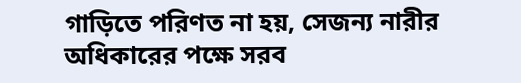গাড়িতে পরিণত না হয়, সেজন্য নারীর অধিকারের পক্ষে সরব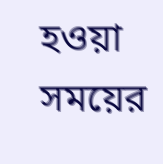হওয়া সময়ের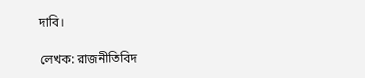দাবি।

লেখক: রাজনীতিবিদ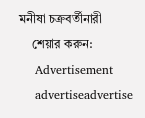মনীষা চক্রবর্তীনারী
    শেয়ার করুন:
    Advertisement
    advertiseadvertise